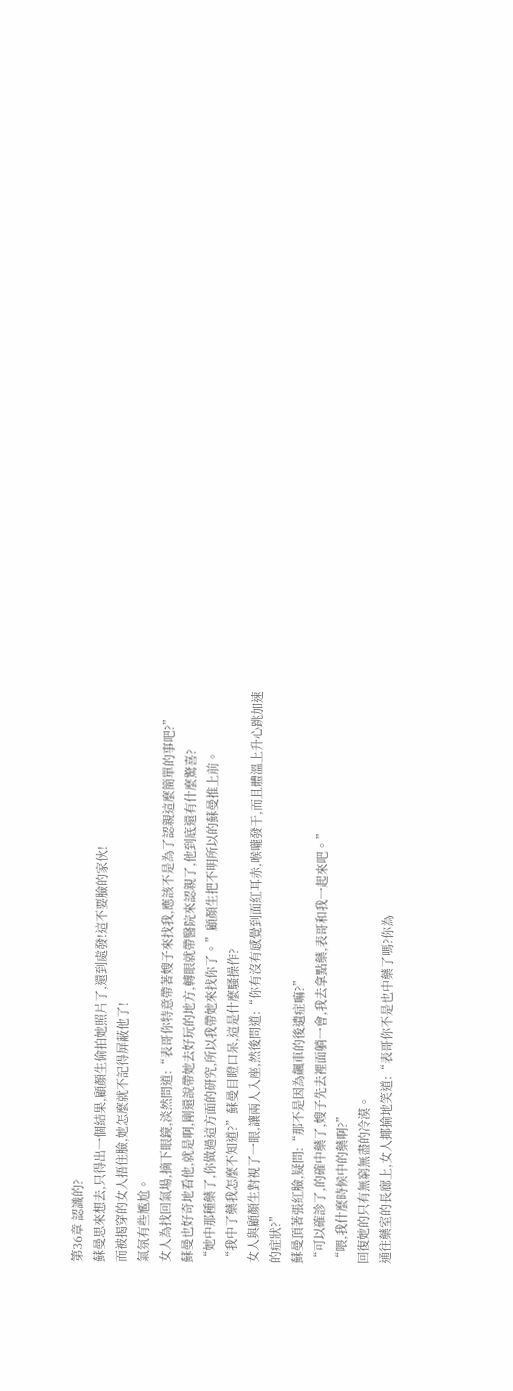第36章 認識的?
蘇曼思來想去,只得出一個結果,顧顏生偷拍她照片了,還到處發!這不要臉的家伙!
而被揭穿的女人捂住臉,她怎麼就不記得屏蔽他了!
氣氛有些尷尬。
女人為找回氣場,摘下眼鏡,淡然問道:“表哥你特意帶著嫂子來找我,應該不是為了認親這麼簡單的事吧?”
蘇曼也好奇地看他,就是啊,剛還說帶她去好玩的地方,轉眼就帶醫院來認親了,他到底還有什麼驚喜?
“她中那種藥了,你做過這方面的研究,所以我帶她來找你了。”顧顏生把不明所以的蘇曼推上前。
“我中了藥我怎麼不知道?”蘇曼目瞪口呆,這是什麼騷操作?
女人與顧顏生對視了一眼,讓兩人入座,然後問道:“你有沒有感覺到面紅耳赤,喉嚨發干,而且體溫上升心跳加速的症狀?”
蘇曼頂著張紅臉,疑問:“那不是因為飆車的後遺症嘛?”
“可以確診了,的確中藥了,嫂子先去裡面躺一會,我去拿點藥,表哥和我一起來吧。”
“喂,我什麼時候中的藥啊?”
回復她的只有無窮無盡的冷漠。
通往藥室的長廊上,女人揶揄地笑道:“表哥你不是也中藥了嗎?你為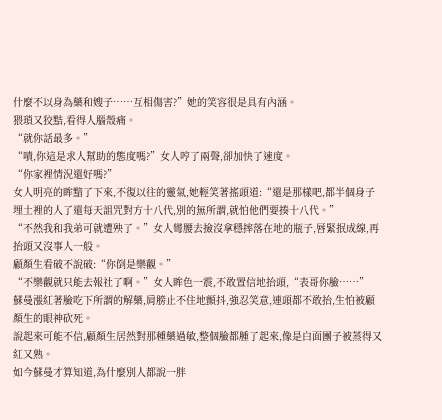什麼不以身為藥和嫂子……互相傷害?”她的笑容很是具有內涵。
猥瑣又狡黠,看得人腦殼痛。
“就你話最多。”
“嘖,你這是求人幫助的態度嗎?”女人哼了兩聲,卻加快了速度。
“你家裡情況還好嗎?”
女人明亮的眸黯了下來,不復以往的靈氣,她輕笑著搖頭道:“還是那樣吧,都半個身子埋土裡的人了還每天詛咒對方十八代,別的無所謂,就怕他們要揍十八代。”
“不然我和我弟可就遭殃了。”女人彎腰去撿沒拿穩摔落在地的瓶子,唇緊抿成線,再抬頭又沒事人一般。
顧顏生看破不說破:“你倒是樂觀。”
“不樂觀就只能去報社了啊。”女人眸色一震,不敢置信地抬頭,“表哥你臉……”
蘇曼漲紅著臉吃下所謂的解藥,肩膀止不住地顫抖,強忍笑意,連頭都不敢抬,生怕被顧顏生的眼神砍死。
說起來可能不信,顧顏生居然對那種藥過敏,整個臉都腫了起來,像是白面團子被蒸得又紅又熟。
如今蘇曼才算知道,為什麼別人都說一胖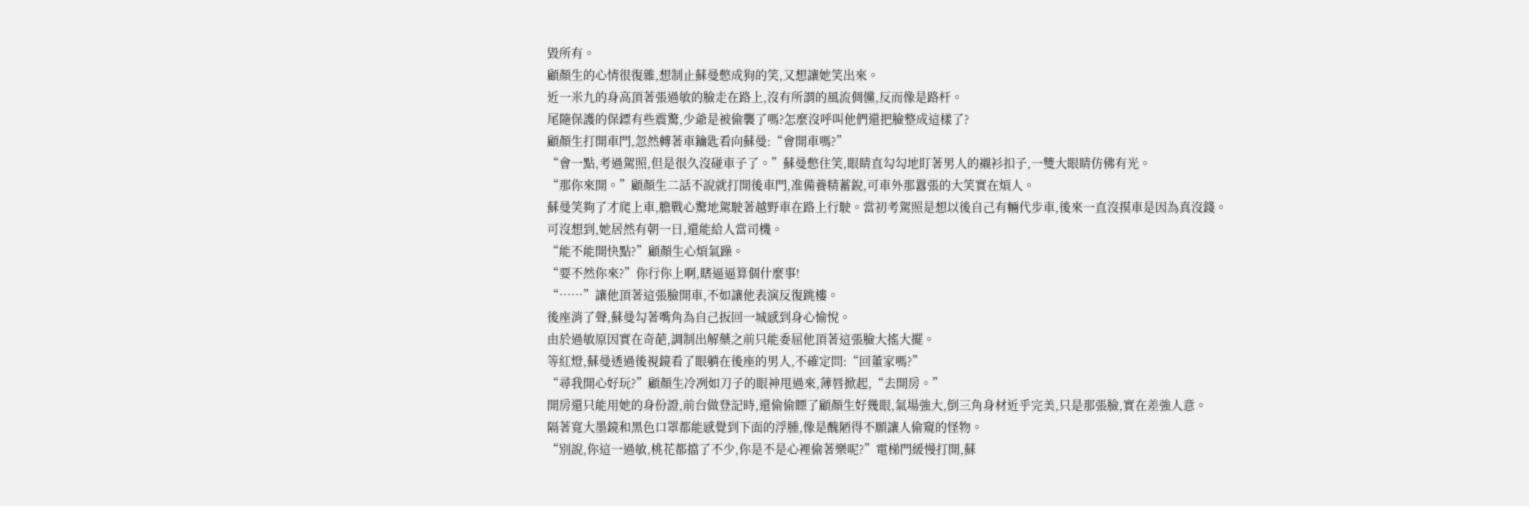毀所有。
顧顏生的心情很復雜,想制止蘇曼憋成狗的笑,又想讓她笑出來。
近一米九的身高頂著張過敏的臉走在路上,沒有所謂的風流倜儻,反而像是路杆。
尾隨保護的保鏢有些震驚,少爺是被偷襲了嗎?怎麼沒呼叫他們還把臉整成這樣了?
顧顏生打開車門,忽然轉著車鑰匙看向蘇曼:“會開車嗎?”
“會一點,考過駕照,但是很久沒碰車子了。”蘇曼憋住笑,眼睛直勾勾地盯著男人的襯衫扣子,一雙大眼睛仿佛有光。
“那你來開。”顧顏生二話不說就打開後車門,准備養精蓄銳,可車外那囂張的大笑實在煩人。
蘇曼笑夠了才爬上車,膽戰心驚地駕駛著越野車在路上行駛。當初考駕照是想以後自己有輛代步車,後來一直沒摸車是因為真沒錢。
可沒想到,她居然有朝一日,還能給人當司機。
“能不能開快點?”顧顏生心煩氣躁。
“要不然你來?”你行你上啊,瞎逼逼算個什麼事!
“……”讓他頂著這張臉開車,不如讓他表演反復跳樓。
後座消了聲,蘇曼勾著嘴角為自己扳回一城感到身心愉悅。
由於過敏原因實在奇葩,調制出解藥之前只能委屈他頂著這張臉大搖大擺。
等紅燈,蘇曼透過後視鏡看了眼躺在後座的男人,不確定問:“回董家嗎?”
“尋我開心好玩?”顧顏生冷冽如刀子的眼神甩過來,薄唇掀起,“去開房。”
開房還只能用她的身份證,前台做登記時,還偷偷瞟了顧顏生好幾眼,氣場強大,倒三角身材近乎完美,只是那張臉,實在差強人意。
隔著寬大墨鏡和黑色口罩都能感覺到下面的浮腫,像是醜陋得不願讓人偷窺的怪物。
“別說,你這一過敏,桃花都擋了不少,你是不是心裡偷著樂呢?”電梯門緩慢打開,蘇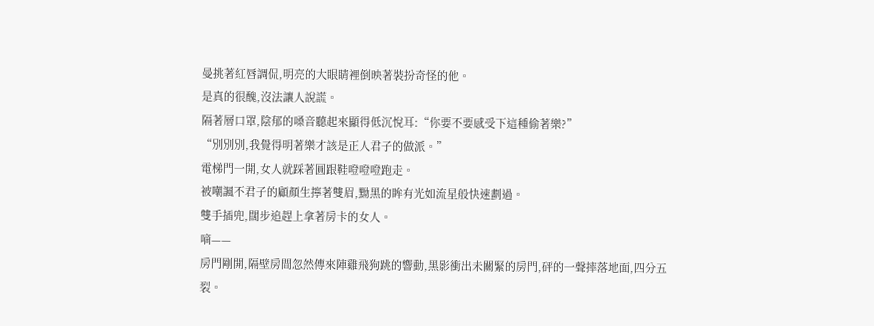曼挑著紅唇調侃,明亮的大眼睛裡倒映著裝扮奇怪的他。
是真的很醜,沒法讓人說謊。
隔著層口罩,陰郁的嗓音聽起來顯得低沉悅耳:“你要不要感受下這種偷著樂?”
“別別別,我覺得明著樂才該是正人君子的做派。”
電梯門一開,女人就踩著圓跟鞋噔噔噔跑走。
被嘲諷不君子的顧顏生擰著雙眉,黝黑的眸有光如流星般快速劃過。
雙手插兜,闊步追趕上拿著房卡的女人。
嘀——
房門剛開,隔壁房間忽然傳來陣雞飛狗跳的響動,黑影衝出未關緊的房門,砰的一聲摔落地面,四分五裂。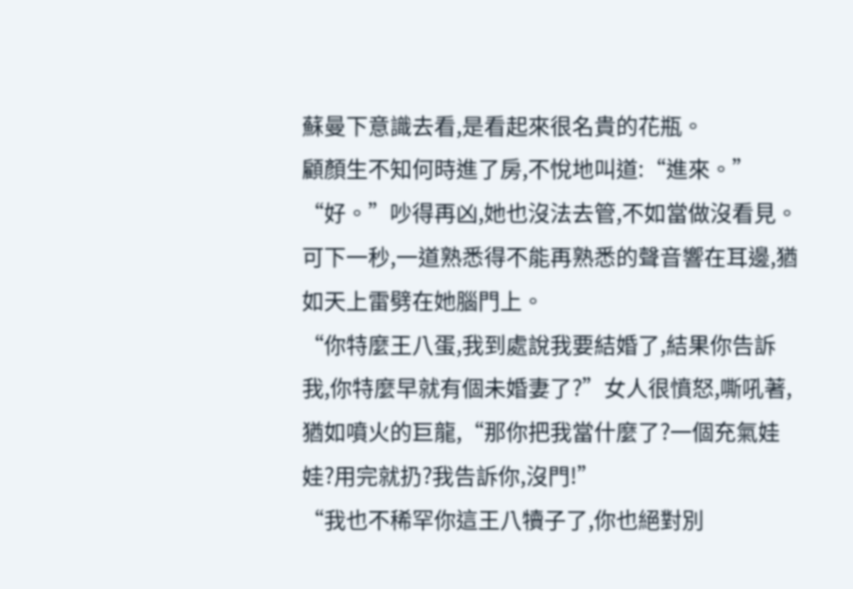蘇曼下意識去看,是看起來很名貴的花瓶。
顧顏生不知何時進了房,不悅地叫道:“進來。”
“好。”吵得再凶,她也沒法去管,不如當做沒看見。
可下一秒,一道熟悉得不能再熟悉的聲音響在耳邊,猶如天上雷劈在她腦門上。
“你特麼王八蛋,我到處說我要結婚了,結果你告訴我,你特麼早就有個未婚妻了?”女人很憤怒,嘶吼著,猶如噴火的巨龍,“那你把我當什麼了?一個充氣娃娃?用完就扔?我告訴你,沒門!”
“我也不稀罕你這王八犢子了,你也絕對別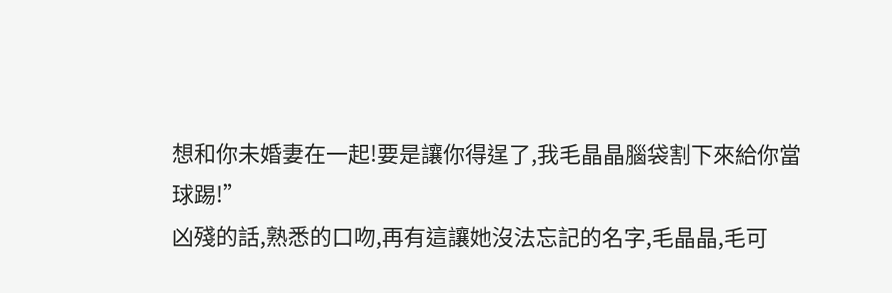想和你未婚妻在一起!要是讓你得逞了,我毛晶晶腦袋割下來給你當球踢!”
凶殘的話,熟悉的口吻,再有這讓她沒法忘記的名字,毛晶晶,毛可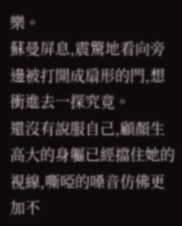樂。
蘇曼屏息,震驚地看向旁邊被打開成扇形的門,想衝進去一探究竟。
還沒有說服自己,顧顏生高大的身軀已經擋住她的視線,嘶啞的嗓音仿佛更加不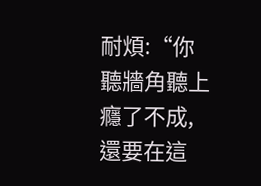耐煩:“你聽牆角聽上癮了不成,還要在這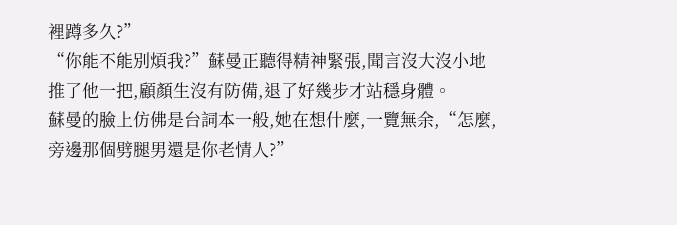裡蹲多久?”
“你能不能別煩我?”蘇曼正聽得精神緊張,聞言沒大沒小地推了他一把,顧顏生沒有防備,退了好幾步才站穩身體。
蘇曼的臉上仿佛是台詞本一般,她在想什麼,一覽無余,“怎麼,旁邊那個劈腿男還是你老情人?”